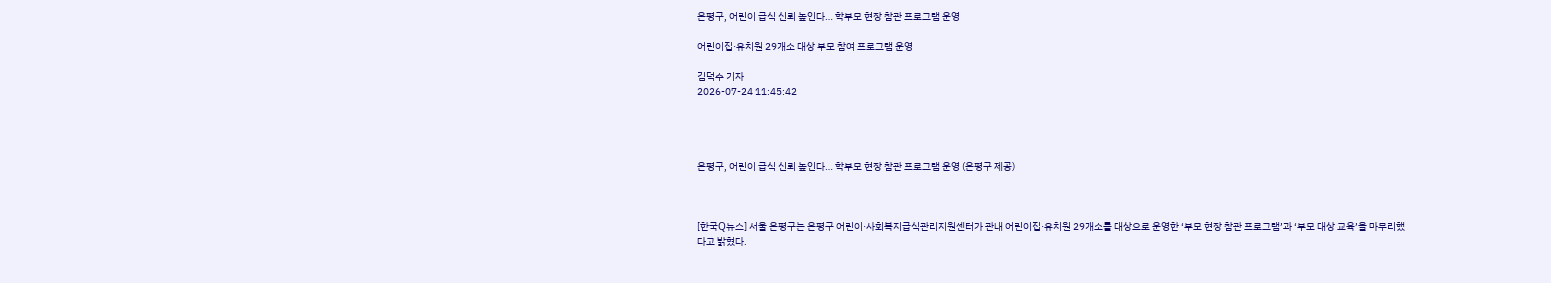은평구, 어린이 급식 신뢰 높인다… 학부모 현장 참관 프로그램 운영

어린이집·유치원 29개소 대상 부모 참여 프로그램 운영

김덕수 기자
2026-07-24 11:45:42




은평구, 어린이 급식 신뢰 높인다… 학부모 현장 참관 프로그램 운영 (은평구 제공)



[한국Q뉴스] 서울 은평구는 은평구 어린이·사회복지급식관리지원센터가 관내 어린이집·유치원 29개소를 대상으로 운영한 ‘부모 현장 참관 프로그램’과 ‘부모 대상 교육’을 마무리했다고 밝혔다.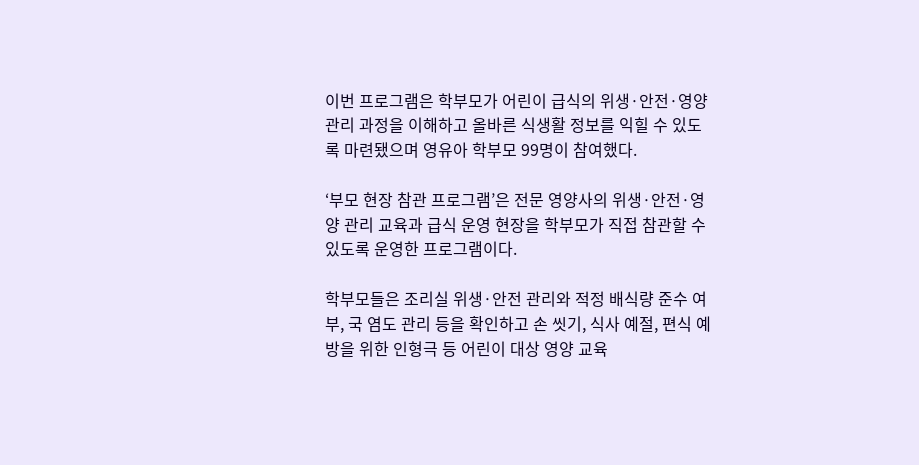이번 프로그램은 학부모가 어린이 급식의 위생·안전·영양 관리 과정을 이해하고 올바른 식생활 정보를 익힐 수 있도록 마련됐으며 영유아 학부모 99명이 참여했다.

‘부모 현장 참관 프로그램’은 전문 영양사의 위생·안전·영양 관리 교육과 급식 운영 현장을 학부모가 직접 참관할 수 있도록 운영한 프로그램이다.

학부모들은 조리실 위생·안전 관리와 적정 배식량 준수 여부, 국 염도 관리 등을 확인하고 손 씻기, 식사 예절, 편식 예방을 위한 인형극 등 어린이 대상 영양 교육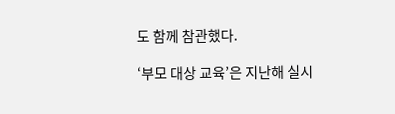도 함께 참관했다.

‘부모 대상 교육’은 지난해 실시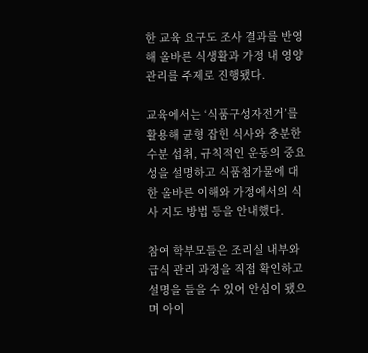한 교육 요구도 조사 결과를 반영해 올바른 식생활과 가정 내 영양관리를 주제로 진행됐다.

교육에서는 ‘식품구성자전거’를 활용해 균형 잡힌 식사와 충분한 수분 섭취, 규칙적인 운동의 중요성을 설명하고 식품첨가물에 대한 올바른 이해와 가정에서의 식사 지도 방법 등을 안내했다.

참여 학부모들은 조리실 내부와 급식 관리 과정을 직접 확인하고 설명을 들을 수 있어 안심이 됐으며 아이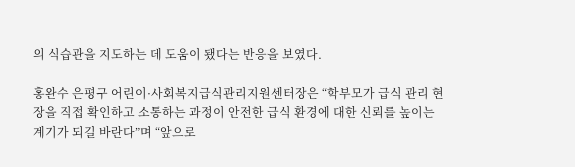의 식습관을 지도하는 데 도움이 됐다는 반응을 보였다.

홍완수 은평구 어린이·사회복지급식관리지원센터장은 “학부모가 급식 관리 현장을 직접 확인하고 소통하는 과정이 안전한 급식 환경에 대한 신뢰를 높이는 계기가 되길 바란다”며 “앞으로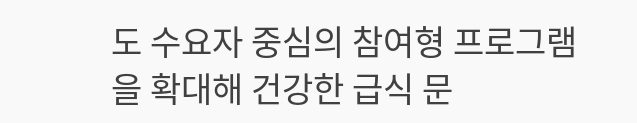도 수요자 중심의 참여형 프로그램을 확대해 건강한 급식 문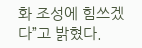화 조성에 힘쓰겠다”고 밝혔다.